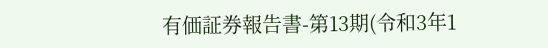有価証券報告書-第13期(令和3年1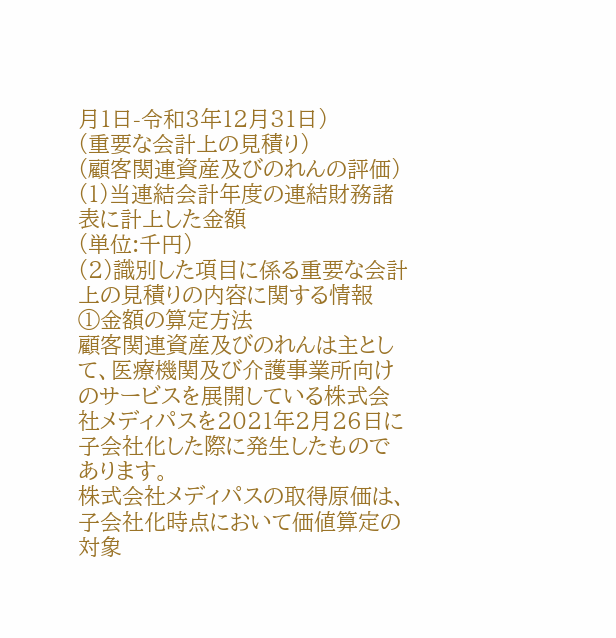月1日-令和3年12月31日)
(重要な会計上の見積り)
(顧客関連資産及びのれんの評価)
(1)当連結会計年度の連結財務諸表に計上した金額
(単位:千円)
(2)識別した項目に係る重要な会計上の見積りの内容に関する情報
①金額の算定方法
顧客関連資産及びのれんは主として、医療機関及び介護事業所向けのサービスを展開している株式会社メディパスを2021年2月26日に子会社化した際に発生したものであります。
株式会社メディパスの取得原価は、子会社化時点において価値算定の対象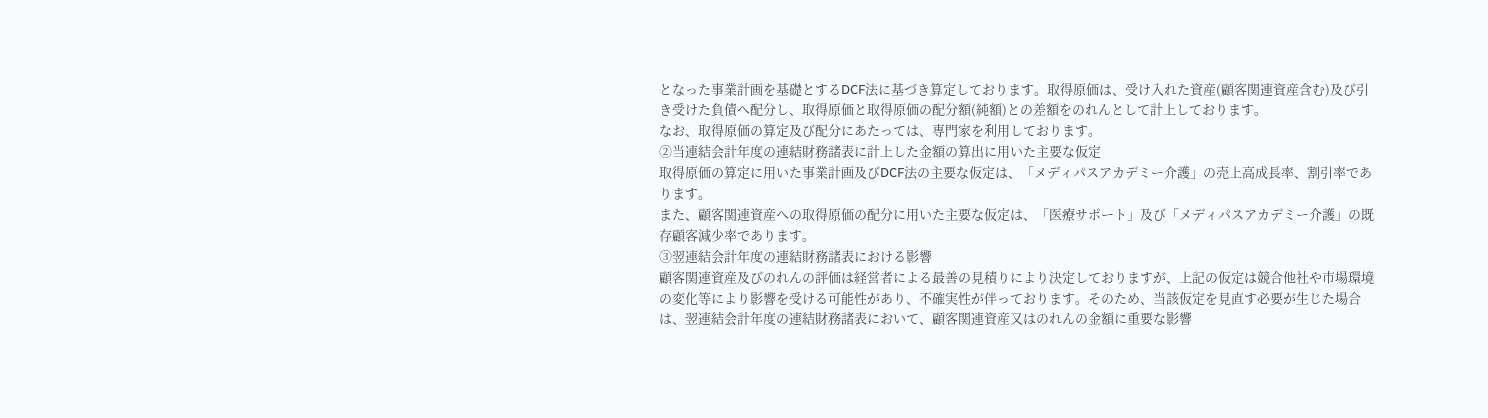となった事業計画を基礎とするDCF法に基づき算定しております。取得原価は、受け入れた資産(顧客関連資産含む)及び引き受けた負債へ配分し、取得原価と取得原価の配分額(純額)との差額をのれんとして計上しております。
なお、取得原価の算定及び配分にあたっては、専門家を利用しております。
②当連結会計年度の連結財務諸表に計上した金額の算出に用いた主要な仮定
取得原価の算定に用いた事業計画及びDCF法の主要な仮定は、「メディパスアカデミー介護」の売上高成長率、割引率であります。
また、顧客関連資産への取得原価の配分に用いた主要な仮定は、「医療サポート」及び「メディパスアカデミー介護」の既存顧客減少率であります。
③翌連結会計年度の連結財務諸表における影響
顧客関連資産及びのれんの評価は経営者による最善の見積りにより決定しておりますが、上記の仮定は競合他社や市場環境の変化等により影響を受ける可能性があり、不確実性が伴っております。そのため、当該仮定を見直す必要が生じた場合は、翌連結会計年度の連結財務諸表において、顧客関連資産又はのれんの金額に重要な影響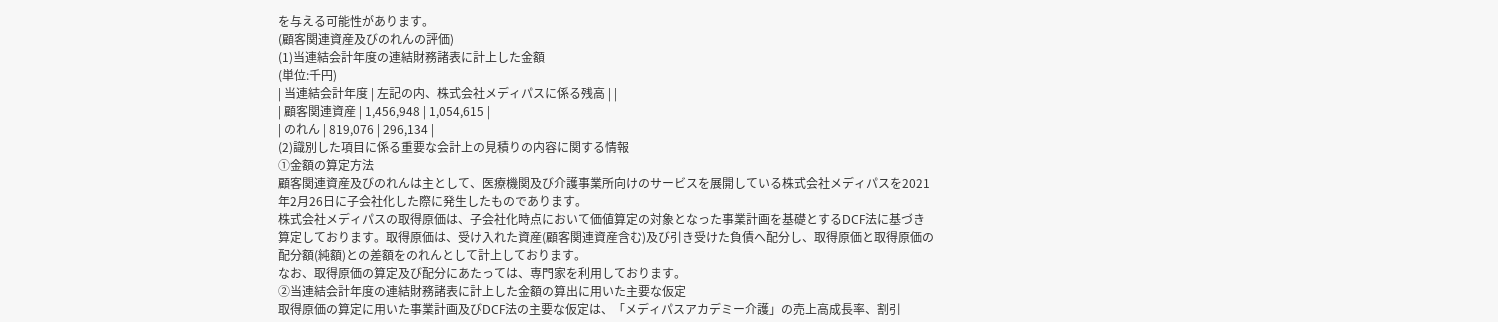を与える可能性があります。
(顧客関連資産及びのれんの評価)
(1)当連結会計年度の連結財務諸表に計上した金額
(単位:千円)
| 当連結会計年度 | 左記の内、株式会社メディパスに係る残高 | |
| 顧客関連資産 | 1,456,948 | 1,054,615 |
| のれん | 819,076 | 296,134 |
(2)識別した項目に係る重要な会計上の見積りの内容に関する情報
①金額の算定方法
顧客関連資産及びのれんは主として、医療機関及び介護事業所向けのサービスを展開している株式会社メディパスを2021年2月26日に子会社化した際に発生したものであります。
株式会社メディパスの取得原価は、子会社化時点において価値算定の対象となった事業計画を基礎とするDCF法に基づき算定しております。取得原価は、受け入れた資産(顧客関連資産含む)及び引き受けた負債へ配分し、取得原価と取得原価の配分額(純額)との差額をのれんとして計上しております。
なお、取得原価の算定及び配分にあたっては、専門家を利用しております。
②当連結会計年度の連結財務諸表に計上した金額の算出に用いた主要な仮定
取得原価の算定に用いた事業計画及びDCF法の主要な仮定は、「メディパスアカデミー介護」の売上高成長率、割引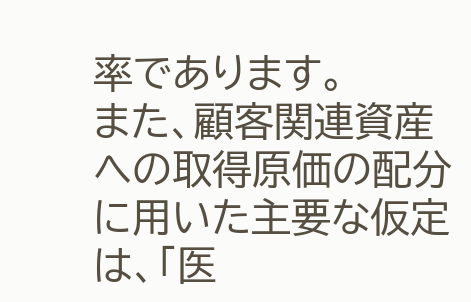率であります。
また、顧客関連資産への取得原価の配分に用いた主要な仮定は、「医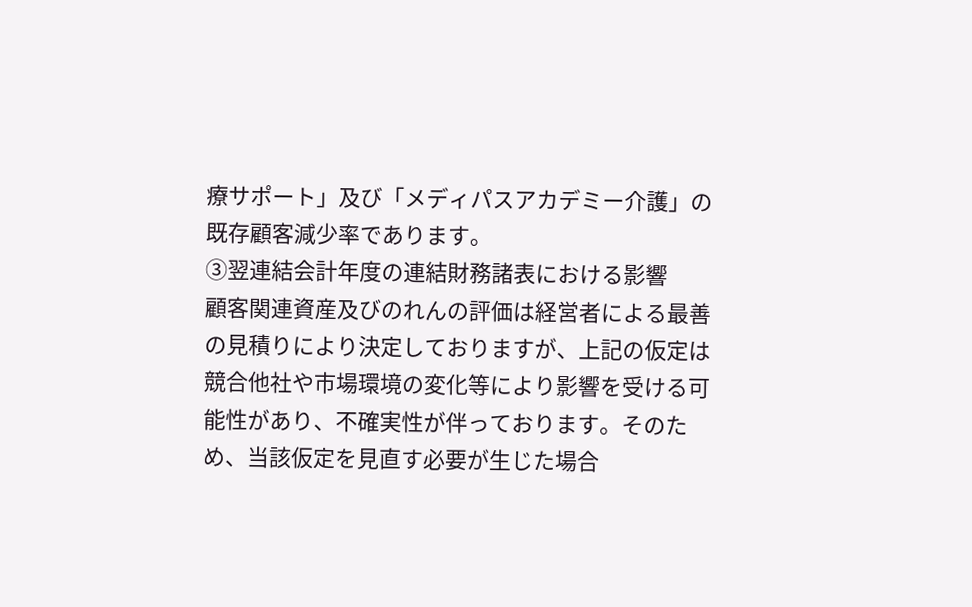療サポート」及び「メディパスアカデミー介護」の既存顧客減少率であります。
③翌連結会計年度の連結財務諸表における影響
顧客関連資産及びのれんの評価は経営者による最善の見積りにより決定しておりますが、上記の仮定は競合他社や市場環境の変化等により影響を受ける可能性があり、不確実性が伴っております。そのため、当該仮定を見直す必要が生じた場合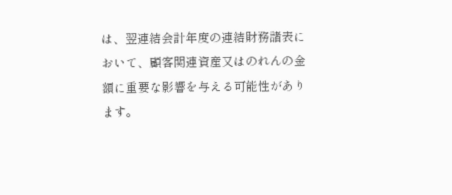は、翌連結会計年度の連結財務諸表において、顧客関連資産又はのれんの金額に重要な影響を与える可能性があります。